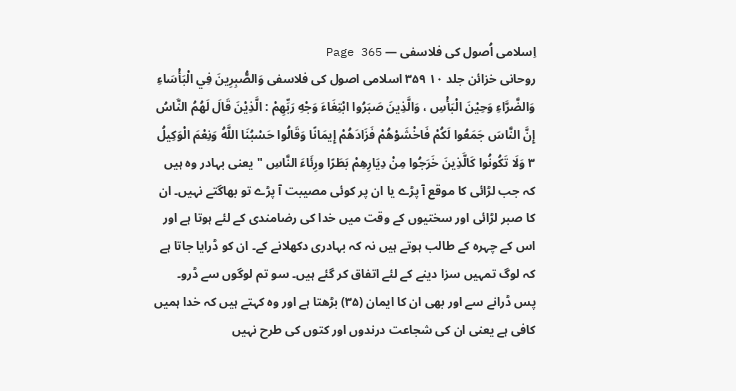اِسلامی اُصول کی فلاسفی — Page 365
روحانی خزائن جلد ۱۰ ۳۵۹ اسلامی اصول کی فلاسفی وَالصُّبِرِينَ فِي الْبَأْسَاءِ وَالضَّرَّاءِ وَحِيْنَ الْبَأْسِ ، وَالَّذِينَ صَبَرُوا ابْتِغَاءَ وَجْهِ رَبِّهِمْ : الَّذِيْنَ قَالَ لَهُمُ النَّاسُ إِنَّ النَّاسَ جَمَعُوا لَكُمْ فَاخْشَوْهُمْ فَزَادَهُمْ إِيمَانًا وَقَالُوا حَسْبُنَا اللَّهُ وَنِعْمَ الْوَكِيلُ ٣ وَلَا تَكُونُوا كَالَّذِينَ خَرَجُوا مِنْ دِيَارِهِمْ بَطَرًا ورِئَاءَ النَّاسِ " یعنی بہادر وہ ہیں کہ جب لڑائی کا موقع آ پڑے یا ان پر کوئی مصیبت آ پڑے تو بھاگتے نہیں۔ ان کا صبر لڑائی اور سختیوں کے وقت میں خدا کی رضامندی کے لئے ہوتا ہے اور اس کے چہرہ کے طالب ہوتے ہیں نہ کہ بہادری دکھلانے کے۔ ان کو ڈرایا جاتا ہے کہ لوگ تمہیں سزا دینے کے لئے اتفاق کر گئے ہیں۔ سو تم لوگوں سے ڈرو۔ پس ڈرانے سے اور بھی ان کا ایمان (۳۵) بڑھتا ہے اور وہ کہتے ہیں کہ خدا ہمیں کافی ہے یعنی ان کی شجاعت درندوں اور کتوں کی طرح نہیں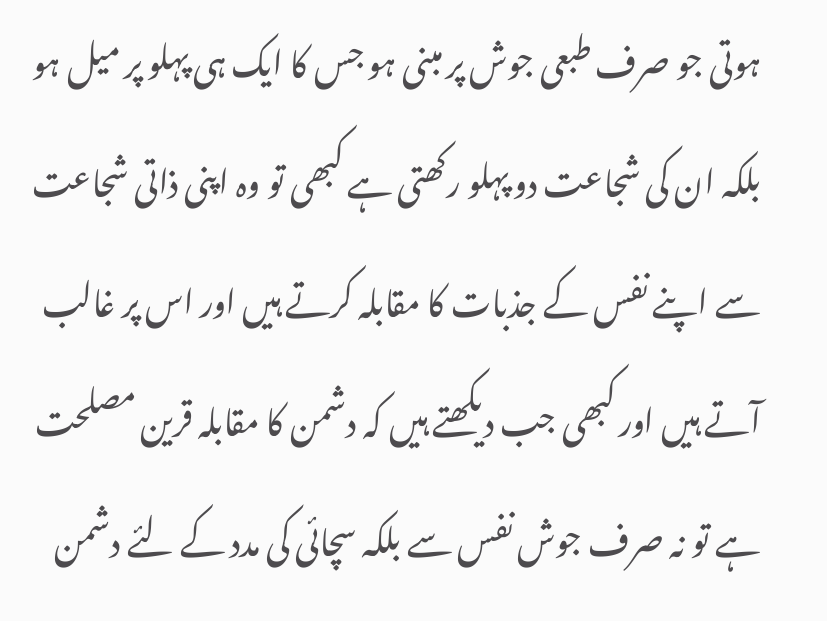ہوتی جو صرف طبعی جوش پر مبنی ہو جس کا ایک ہی پہلو پر میل ہو بلکہ ان کی شجاعت دو پہلو رکھتی ہے کبھی تو وہ اپنی ذاتی شجاعت سے اپنے نفس کے جذبات کا مقابلہ کرتے ہیں اور اس پر غالب آتے ہیں اور کبھی جب دیکھتے ہیں کہ دشمن کا مقابلہ قرین مصلحت ہے تو نہ صرف جوش نفس سے بلکہ سچائی کی مدد کے لئے دشمن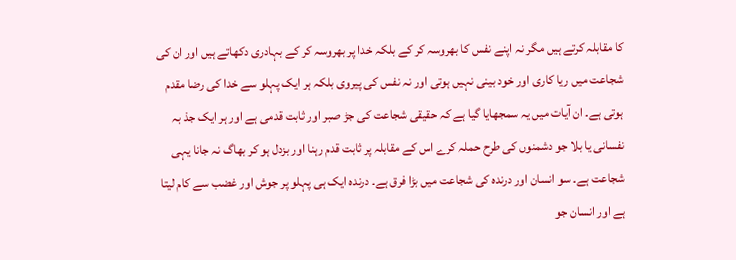کا مقابلہ کرتے ہیں مگر نہ اپنے نفس کا بھروسہ کر کے بلکہ خدا پر بھروسہ کر کے بہادری دکھاتے ہیں اور ان کی شجاعت میں ریا کاری اور خود بینی نہیں ہوتی اور نہ نفس کی پیروی بلکہ ہر ایک پہلو سے خدا کی رضا مقدم ہوتی ہے۔ ان آیات میں یہ سمجھایا گیا ہے کہ حقیقی شجاعت کی جڑ صبر اور ثابت قدمی ہے اور ہر ایک جذ بہ نفسانی یا بلا جو دشمنوں کی طرح حملہ کرے اس کے مقابلہ پر ثابت قدم رہنا اور بزدل ہو کر بھاگ نہ جانا یہی شجاعت ہے۔ سو انسان اور درندہ کی شجاعت میں بڑا فرق ہے۔ درندہ ایک ہی پہلو پر جوش اور غضب سے کام لیتا ہے اور انسان جو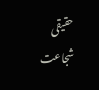حقیقی شجاعت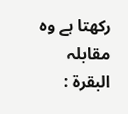رکھتا ہے وہ مقابلہ البقرة :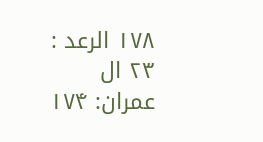١٧٨ الرعد : ٢٣ ال عمران: ۱۷۴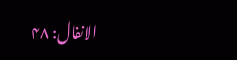الانفال: ۴۸